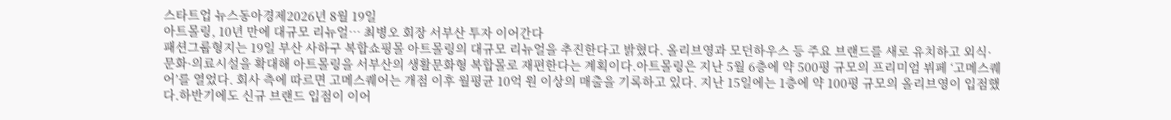스타트업 뉴스동아경제2026년 8월 19일
아트몰링, 10년 만에 대규모 리뉴얼… 최병오 회장 서부산 투자 이어간다
패션그룹형지는 19일 부산 사하구 복합쇼핑몰 아트몰링의 대규모 리뉴얼을 추진한다고 밝혔다. 올리브영과 모던하우스 등 주요 브랜드를 새로 유치하고 외식·문화·의료시설을 확대해 아트몰링을 서부산의 생활문화형 복합몰로 재편한다는 계획이다.아트몰링은 지난 5월 6층에 약 500평 규모의 프리미엄 뷔페 ‘고메스퀘어’를 열었다. 회사 측에 따르면 고메스퀘어는 개점 이후 월평균 10억 원 이상의 매출을 기록하고 있다. 지난 15일에는 1층에 약 100평 규모의 올리브영이 입점했다.하반기에도 신규 브랜드 입점이 이어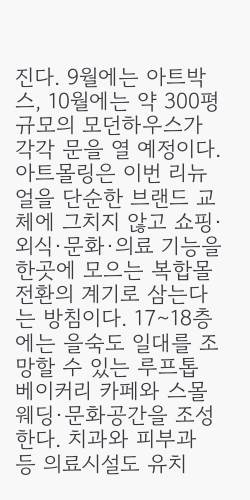진다. 9월에는 아트박스, 10월에는 약 300평 규모의 모던하우스가 각각 문을 열 예정이다.아트몰링은 이번 리뉴얼을 단순한 브랜드 교체에 그치지 않고 쇼핑·외식·문화·의료 기능을 한곳에 모으는 복합몰 전환의 계기로 삼는다는 방침이다. 17∼18층에는 을숙도 일대를 조망할 수 있는 루프톱 베이커리 카페와 스몰웨딩·문화공간을 조성한다. 치과와 피부과 등 의료시설도 유치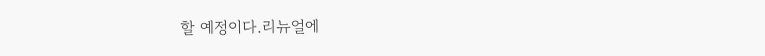할 예정이다.리뉴얼에